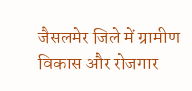जैसलमेर जिले में ग्रामीण विकास और रोजगार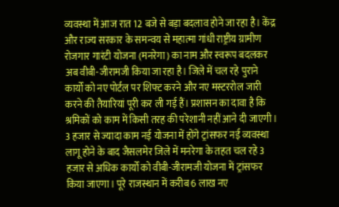व्यवस्था में आज रात 12 बजे से बड़ा बदलाव होने जा रहा है। केंद्र और राज्य सरकार के समन्वय से महात्मा गांधी राष्ट्रीय ग्रामीण रोजगार गारंटी योजना (मनरेगा) का नाम और स्वरूप बदलकर अब वीबी-जीरामजी किया जा रहा है। जिले में चल रहे पुराने कार्यों को नए पोर्टल पर शिफ्ट करने और नए मस्टररोल जारी करने की तैयारियां पूरी कर ली गई हैं। प्रशासन का दावा है कि श्रमिकों को काम में किसी तरह की परेशानी नहीं आने दी जाएगी। 3 हजार से ज्यादा काम नई योजना में होंगे ट्रांसफर नई व्यवस्था लागू होने के बाद जैसलमेर जिले में मनरेगा के तहत चल रहे 3 हजार से अधिक कार्यों को वीबी-जीरामजी योजना में ट्रांसफर किया जाएगा। पूरे राजस्थान में करीब 6 लाख नए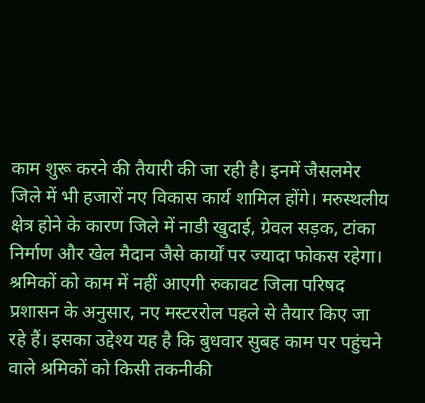काम शुरू करने की तैयारी की जा रही है। इनमें जैसलमेर जिले में भी हजारों नए विकास कार्य शामिल होंगे। मरुस्थलीय क्षेत्र होने के कारण जिले में नाडी खुदाई, ग्रेवल सड़क, टांका निर्माण और खेल मैदान जैसे कार्यों पर ज्यादा फोकस रहेगा। श्रमिकों को काम में नहीं आएगी रुकावट जिला परिषद प्रशासन के अनुसार, नए मस्टररोल पहले से तैयार किए जा रहे हैं। इसका उद्देश्य यह है कि बुधवार सुबह काम पर पहुंचने वाले श्रमिकों को किसी तकनीकी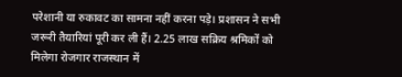परेशानी या रुकावट का सामना नहीं करना पड़े। प्रशासन ने सभी जरूरी तैयारियां पूरी कर ली हैं। 2.25 लाख सक्रिय श्रमिकों को मिलेगा रोजगार राजस्थान में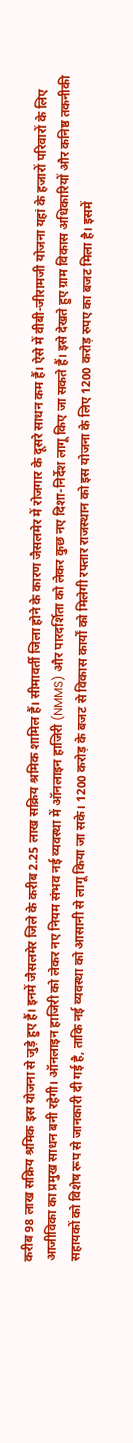करीब 98 लाख सक्रिय श्रमिक इस योजना से जुड़े हुए हैं। इनमें जैसलमेर जिले के करीब 2.25 लाख सक्रिय श्रमिक शामिल हैं। सीमावर्ती जिला होने के कारण जैसलमेर में रोजगार के दूसरे साधन कम हैं। ऐसे में वीबी-जीरामजी योजना यहां के हजारों परिवारों के लिए आजीविका का प्रमुख साधन बनी रहेगी। ऑनलाइन हाजिरी को लेकर नए नियम संभव नई व्यवस्था में ऑनलाइन हाजिरी (NMMS) और पारदर्शिता को लेकर कुछ नए दिशा-निर्देश लागू किए जा सकते हैं। इसे देखते हुए ग्राम विकास अधिकारियों और कनिष्ठ तकनीकी सहायकों को विशेष रूप से जानकारी दी गई है, ताकि नई व्यवस्था को आसानी से लागू किया जा सके। 1200 करोड़ के बजट से विकास कार्यों को मिलेगी रफ्तार राजस्थान को इस योजना के लिए 1200 करोड़ रुपए का बजट मिला है। इसमें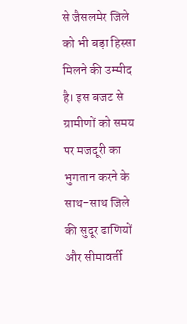से जैसलमेर जिले को भी बड़ा हिस्सा मिलने की उम्मीद है। इस बजट से ग्रामीणों को समय पर मजदूरी का भुगतान करने के साथ-साथ जिले की सुदूर ढाणियों और सीमावर्ती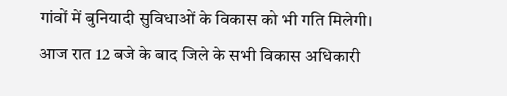गांवों में बुनियादी सुविधाओं के विकास को भी गति मिलेगी। आज रात 12 बजे के बाद जिले के सभी विकास अधिकारी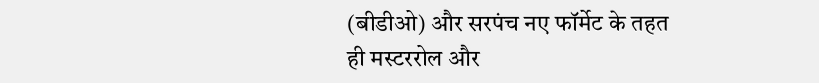(बीडीओ) और सरपंच नए फॉर्मेट के तहत ही मस्टररोल और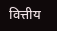वित्तीय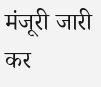मंजूरी जारी कर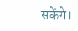सकेंगे।